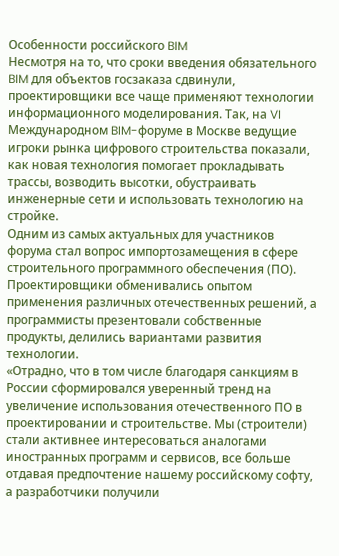Особенности российского BIM
Несмотря на то, что сроки введения обязательного BIM для объектов госзаказа сдвинули, проектировщики все чаще применяют технологии информационного моделирования. Так, на VI Международном BIM-форуме в Москве ведущие игроки рынка цифрового строительства показали, как новая технология помогает прокладывать трассы, возводить высотки, обустраивать инженерные сети и использовать технологию на стройке.
Одним из самых актуальных для участников форума стал вопрос импортозамещения в сфере строительного программного обеспечения (ПО). Проектировщики обменивались опытом применения различных отечественных решений, а программисты презентовали собственные продукты, делились вариантами развития технологии.
«Отрадно, что в том числе благодаря санкциям в России сформировался уверенный тренд на увеличение использования отечественного ПО в проектировании и строительстве. Мы (строители) стали активнее интересоваться аналогами иностранных программ и сервисов, все больше отдавая предпочтение нашему российскому софту, а разработчики получили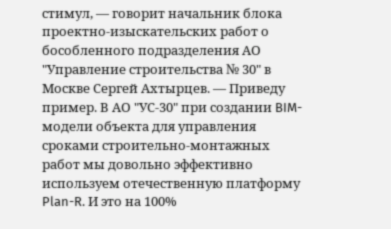стимул, — говорит начальник блока проектно-изыскательских работ о бособленного подразделения АО "Управление строительства № 30" в Москве Сергей Ахтырцев. — Приведу пример. В АО "УС-30" при создании BIM-модели объекта для управления сроками строительно-монтажных работ мы довольно эффективно используем отечественную платформу Plan-R. И это на 100%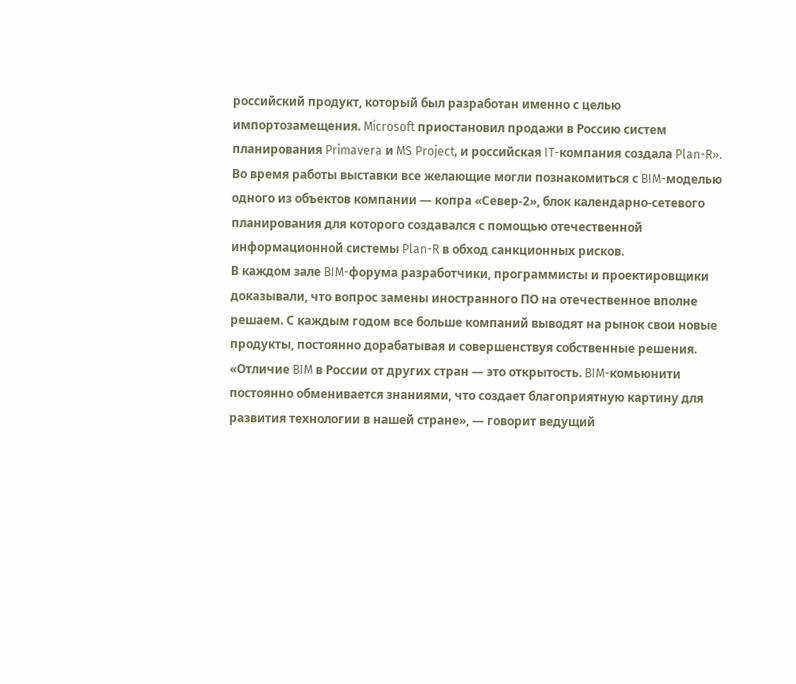российский продукт, который был разработан именно с целью импортозамещения. Microsoft приостановил продажи в Россию систем планирования Primavera и MS Project, и российская IT-компания создала Plan-R». Во время работы выставки все желающие могли познакомиться с BIM-моделью одного из объектов компании — копра «Север-2», блок календарно-сетевого планирования для которого создавался с помощью отечественной информационной системы Plan-R в обход санкционных рисков.
В каждом зале BIM-форума разработчики, программисты и проектировщики доказывали, что вопрос замены иностранного ПО на отечественное вполне решаем. С каждым годом все больше компаний выводят на рынок свои новые продукты, постоянно дорабатывая и совершенствуя собственные решения.
«Отличие BIM в России от других стран — это открытость. BIM-комьюнити постоянно обменивается знаниями, что создает благоприятную картину для развития технологии в нашей стране», — говорит ведущий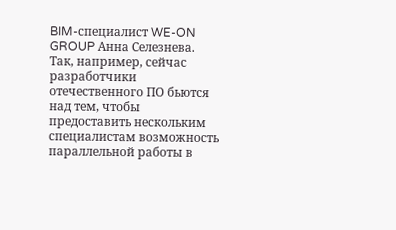BIM-специалист WE-ON GROUP Анна Селезнева.
Так, например, сейчас разработчики отечественного ПО бьются над тем, чтобы предоставить нескольким специалистам возможность параллельной работы в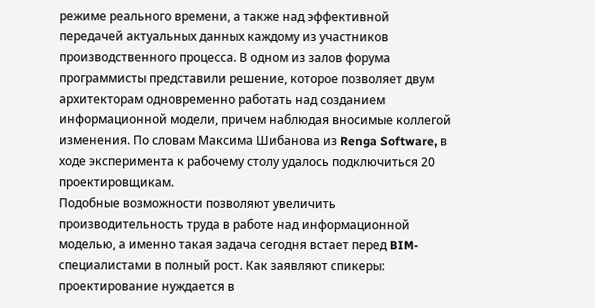режиме реального времени, а также над эффективной передачей актуальных данных каждому из участников производственного процесса. В одном из залов форума программисты представили решение, которое позволяет двум архитекторам одновременно работать над созданием информационной модели, причем наблюдая вносимые коллегой изменения. По словам Максима Шибанова из Renga Software, в ходе эксперимента к рабочему столу удалось подключиться 20 проектировщикам.
Подобные возможности позволяют увеличить производительность труда в работе над информационной моделью, а именно такая задача сегодня встает перед BIM-специалистами в полный рост. Как заявляют спикеры: проектирование нуждается в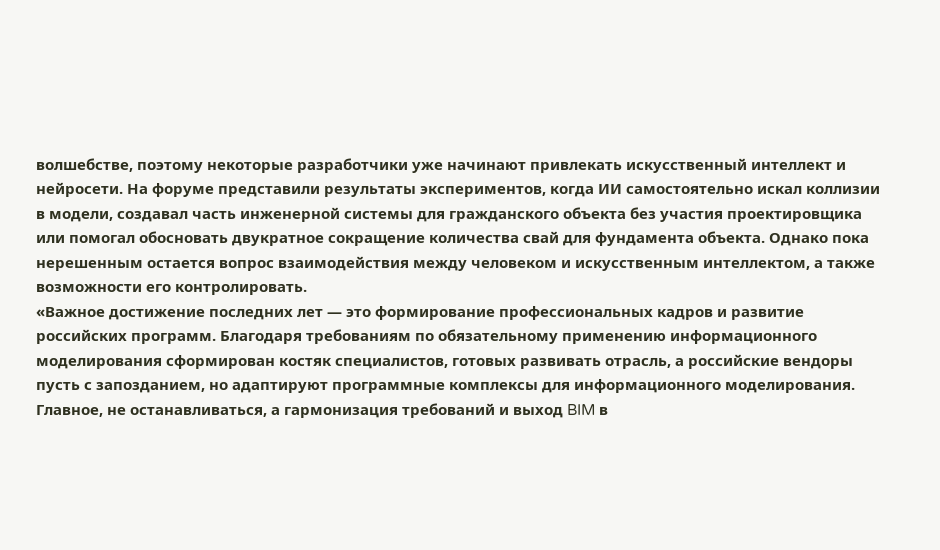волшебстве, поэтому некоторые разработчики уже начинают привлекать искусственный интеллект и нейросети. На форуме представили результаты экспериментов, когда ИИ самостоятельно искал коллизии в модели, создавал часть инженерной системы для гражданского объекта без участия проектировщика или помогал обосновать двукратное сокращение количества свай для фундамента объекта. Однако пока нерешенным остается вопрос взаимодействия между человеком и искусственным интеллектом, а также возможности его контролировать.
«Важное достижение последних лет — это формирование профессиональных кадров и развитие российских программ. Благодаря требованиям по обязательному применению информационного моделирования сформирован костяк специалистов, готовых развивать отрасль, а российские вендоры пусть с запозданием, но адаптируют программные комплексы для информационного моделирования. Главное, не останавливаться, а гармонизация требований и выход BIM в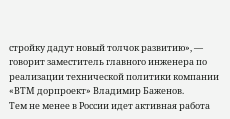стройку дадут новый толчок развитию», — говорит заместитель главного инженера по реализации технической политики компании «ВТМ дорпроект» Владимир Баженов.
Тем не менее в России идет активная работа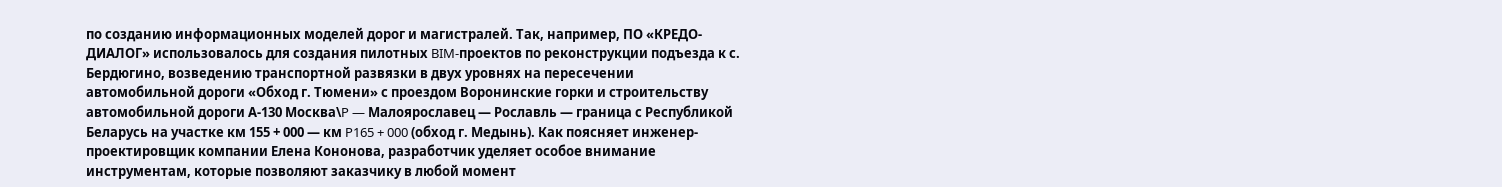по созданию информационных моделей дорог и магистралей. Так, например, ПО «КРЕДО-ДИАЛОГ» использовалось для создания пилотных BIM-проектов по реконструкции подъезда к с. Бердюгино, возведению транспортной развязки в двух уровнях на пересечении автомобильной дороги «Обход г. Тюмени» с проездом Воронинские горки и строительству автомобильной дороги А-130 Москва\P — Малоярославец — Рославль — граница с Республикой Беларусь на участке км 155 + 000 — км P165 + 000 (обход г. Медынь). Как поясняет инженер-проектировщик компании Елена Кононова, разработчик уделяет особое внимание инструментам, которые позволяют заказчику в любой момент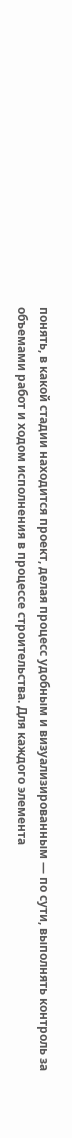понять, в какой стадии находится проект, делая процесс удобным и визуализированным — по сути, выполнять контроль за объемами работ и ходом исполнения в процессе строительства. Для каждого элемента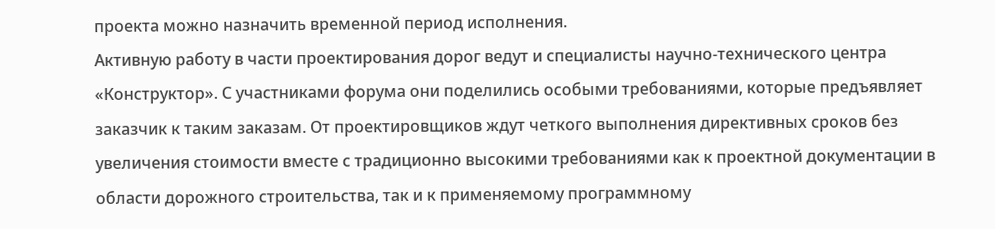проекта можно назначить временной период исполнения.
Активную работу в части проектирования дорог ведут и специалисты научно-технического центра «Конструктор». С участниками форума они поделились особыми требованиями, которые предъявляет заказчик к таким заказам. От проектировщиков ждут четкого выполнения директивных сроков без увеличения стоимости вместе с традиционно высокими требованиями как к проектной документации в области дорожного строительства, так и к применяемому программному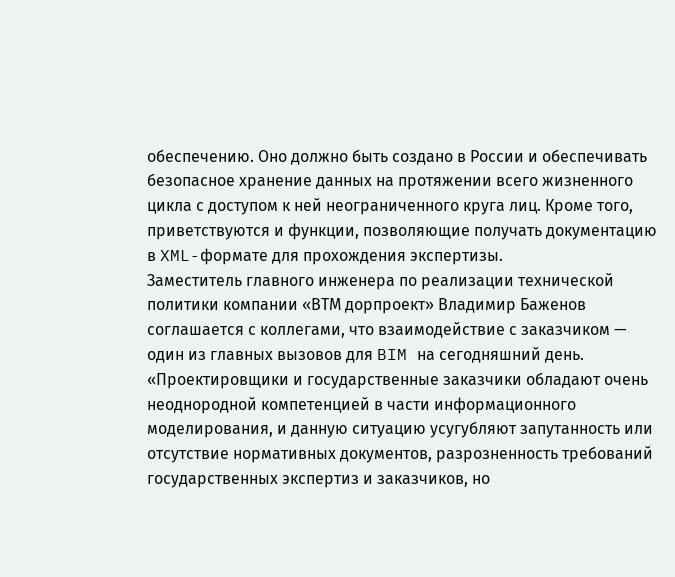обеспечению. Оно должно быть создано в России и обеспечивать безопасное хранение данных на протяжении всего жизненного цикла с доступом к ней неограниченного круга лиц. Кроме того, приветствуются и функции, позволяющие получать документацию в XML-формате для прохождения экспертизы.
Заместитель главного инженера по реализации технической политики компании «ВТМ дорпроект» Владимир Баженов соглашается с коллегами, что взаимодействие с заказчиком — один из главных вызовов для BIM на сегодняшний день. «Проектировщики и государственные заказчики обладают очень неоднородной компетенцией в части информационного моделирования, и данную ситуацию усугубляют запутанность или отсутствие нормативных документов, разрозненность требований государственных экспертиз и заказчиков, но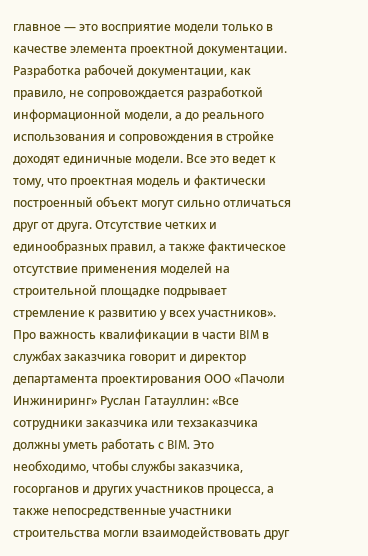главное — это восприятие модели только в качестве элемента проектной документации. Разработка рабочей документации, как правило, не сопровождается разработкой информационной модели, а до реального использования и сопровождения в стройке доходят единичные модели. Все это ведет к тому, что проектная модель и фактически построенный объект могут сильно отличаться друг от друга. Отсутствие четких и единообразных правил, а также фактическое отсутствие применения моделей на строительной площадке подрывает стремление к развитию у всех участников».
Про важность квалификации в части BIM в службах заказчика говорит и директор департамента проектирования ООО «Пачоли Инжиниринг» Руслан Гатауллин: «Все сотрудники заказчика или техзаказчика должны уметь работать с BIM. Это необходимо, чтобы службы заказчика, госорганов и других участников процесса, а также непосредственные участники строительства могли взаимодействовать друг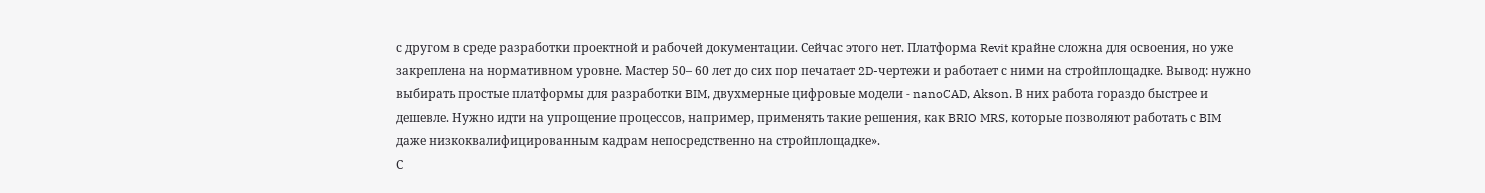с другом в среде разработки проектной и рабочей документации. Сейчас этого нет. Платформа Revit крайне сложна для освоения, но уже закреплена на нормативном уровне. Мастер 50– 60 лет до сих пор печатает 2D-чертежи и работает с ними на стройплощадке. Вывод: нужно выбирать простые платформы для разработки BIM, двухмерные цифровые модели - nanoCAD, Akson. В них работа гораздо быстрее и дешевле. Нужно идти на упрощение процессов, например, применять такие решения, как BRIO MRS, которые позволяют работать с BIM даже низкоквалифицированным кадрам непосредственно на стройплощадке».
С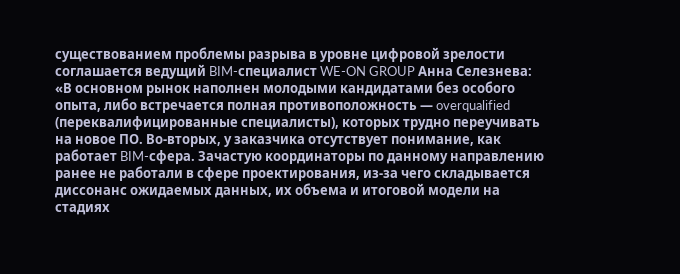существованием проблемы разрыва в уровне цифровой зрелости соглашается ведущий BIM-специалист WE-ON GROUP Анна Селезнева: «В основном рынок наполнен молодыми кандидатами без особого опыта, либо встречается полная противоположность — overqualified (переквалифицированные специалисты), которых трудно переучивать на новое ПО. Во-вторых, у заказчика отсутствует понимание, как работает BIM-сфера. Зачастую координаторы по данному направлению ранее не работали в сфере проектирования, из-за чего складывается диссонанс ожидаемых данных, их объема и итоговой модели на стадиях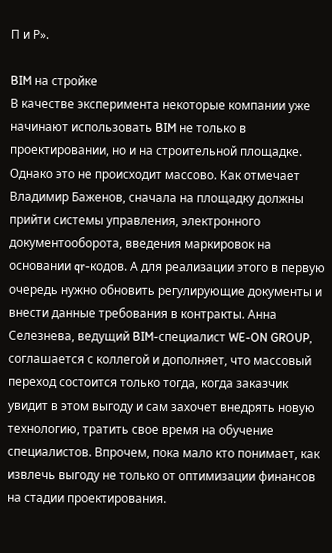П и Р».

BIM на стройке
В качестве эксперимента некоторые компании уже начинают использовать BIM не только в проектировании, но и на строительной площадке. Однако это не происходит массово. Как отмечает Владимир Баженов, сначала на площадку должны прийти системы управления, электронного документооборота, введения маркировок на основании qr-кодов. А для реализации этого в первую очередь нужно обновить регулирующие документы и внести данные требования в контракты. Анна Селезнева, ведущий BIM-специалист WE-ON GROUP, соглашается с коллегой и дополняет, что массовый переход состоится только тогда, когда заказчик увидит в этом выгоду и сам захочет внедрять новую технологию, тратить свое время на обучение специалистов. Впрочем, пока мало кто понимает, как извлечь выгоду не только от оптимизации финансов на стадии проектирования.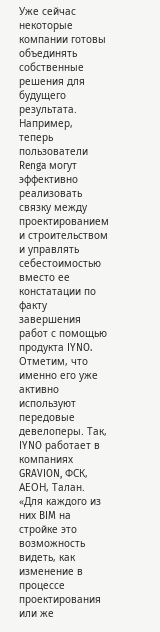Уже сейчас некоторые компании готовы объединять собственные решения для будущего результата. Например, теперь пользователи Renga могут эффективно реализовать связку между проектированием и строительством и управлять себестоимостью вместо ее констатации по факту завершения работ с помощью продукта IYNO. Отметим, что именно его уже активно используют передовые девелоперы. Так, IYNO работает в компаниях GRAVION, ФСК, АЕОН, Талан. «Для каждого из них BIM на стройке это возможность видеть, как изменение в процессе проектирования или же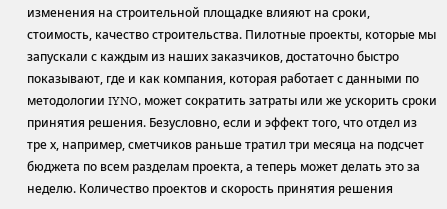изменения на строительной площадке влияют на сроки, стоимость, качество строительства. Пилотные проекты, которые мы запускали с каждым из наших заказчиков, достаточно быстро показывают, где и как компания, которая работает с данными по методологии IYNO, может сократить затраты или же ускорить сроки принятия решения. Безусловно, если и эффект того, что отдел из тре х, например, сметчиков раньше тратил три месяца на подсчет бюджета по всем разделам проекта, а теперь может делать это за неделю. Количество проектов и скорость принятия решения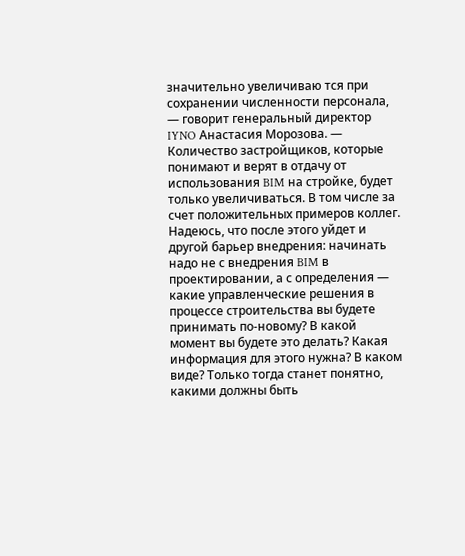значительно увеличиваю тся при сохранении численности персонала, — говорит генеральный директор IYNO Анастасия Морозова. — Количество застройщиков, которые понимают и верят в отдачу от использования BIM на стройке, будет только увеличиваться. В том числе за счет положительных примеров коллег. Надеюсь, что после этого уйдет и другой барьер внедрения: начинать надо не с внедрения BIM в проектировании, а с определения — какие управленческие решения в процессе строительства вы будете принимать по-новому? В какой момент вы будете это делать? Какая информация для этого нужна? В каком виде? Только тогда станет понятно, какими должны быть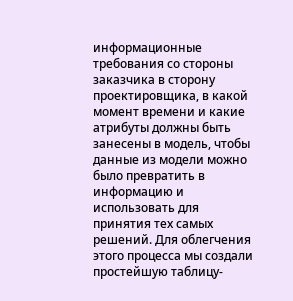информационные требования со стороны заказчика в сторону проектировщика, в какой момент времени и какие атрибуты должны быть занесены в модель, чтобы данные из модели можно было превратить в информацию и использовать для принятия тех самых решений. Для облегчения этого процесса мы создали простейшую таблицу-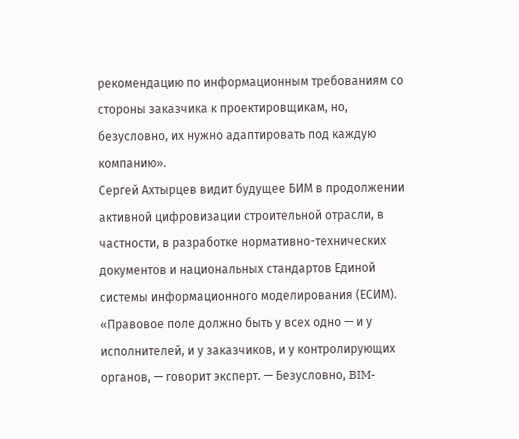рекомендацию по информационным требованиям со стороны заказчика к проектировщикам, но, безусловно, их нужно адаптировать под каждую компанию».
Сергей Ахтырцев видит будущее БИМ в продолжении активной цифровизации строительной отрасли, в частности, в разработке нормативно-технических документов и национальных стандартов Единой системы информационного моделирования (ЕСИМ). «Правовое поле должно быть у всех одно — и у исполнителей, и у заказчиков, и у контролирующих органов, — говорит эксперт. — Безусловно, BIM-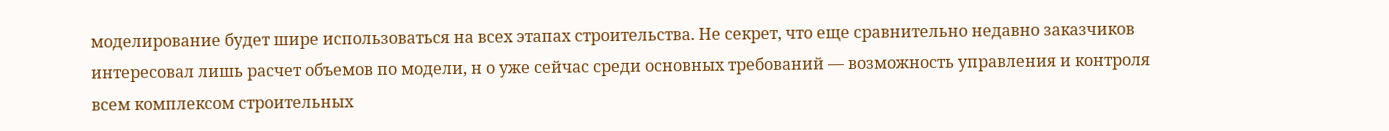моделирование будет шире использоваться на всех этапах строительства. Не секрет, что еще сравнительно недавно заказчиков интересовал лишь расчет объемов по модели, н о уже сейчас среди основных требований — возможность управления и контроля всем комплексом строительных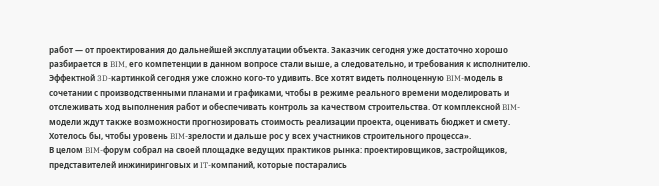работ — от проектирования до дальнейшей эксплуатации объекта. Заказчик сегодня уже достаточно хорошо разбирается в BIM, его компетенции в данном вопросе стали выше, а следовательно, и требования к исполнителю. Эффектной 3D-картинкой сегодня уже сложно кого-то удивить. Все хотят видеть полноценную BIM-модель в сочетании с производственными планами и графиками, чтобы в режиме реального времени моделировать и отслеживать ход выполнения работ и обеспечивать контроль за качеством строительства. От комплексной BIM-модели ждут также возможности прогнозировать стоимость реализации проекта, оценивать бюджет и смету. Хотелось бы, чтобы уровень BIM-зрелости и дальше рос у всех участников строительного процесса».
В целом BIM-форум собрал на своей площадке ведущих практиков рынка: проектировщиков, застройщиков, представителей инжиниринговых и IT-компаний, которые постарались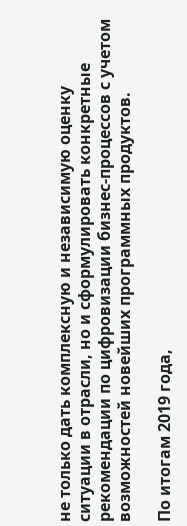не только дать комплексную и независимую оценку ситуации в отрасли, но и сформулировать конкретные рекомендации по цифровизации бизнес-процессов с учетом возможностей новейших программных продуктов.

По итогам 2019 года,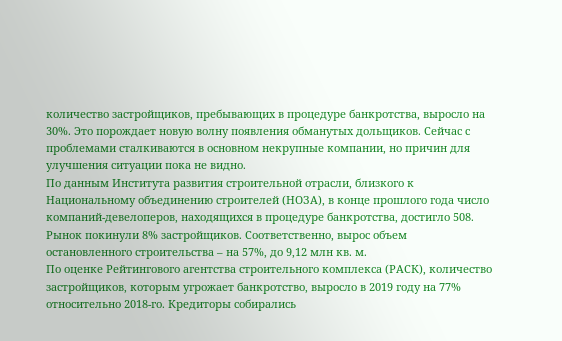количество застройщиков, пребывающих в процедуре банкротства, выросло на 30%. Это порождает новую волну появления обманутых дольщиков. Сейчас с проблемами сталкиваются в основном некрупные компании, но причин для улучшения ситуации пока не видно.
По данным Института развития строительной отрасли, близкого к Национальному объединению строителей (НОЗА), в конце прошлого года число компаний-девелоперов, находящихся в процедуре банкротства, достигло 508. Рынок покинули 8% застройщиков. Соответственно, вырос объем остановленного строительства – на 57%, до 9,12 млн кв. м.
По оценке Рейтингового агентства строительного комплекса (РАСК), количество застройщиков, которым угрожает банкротство, выросло в 2019 году на 77% относительно 2018-го. Кредиторы собирались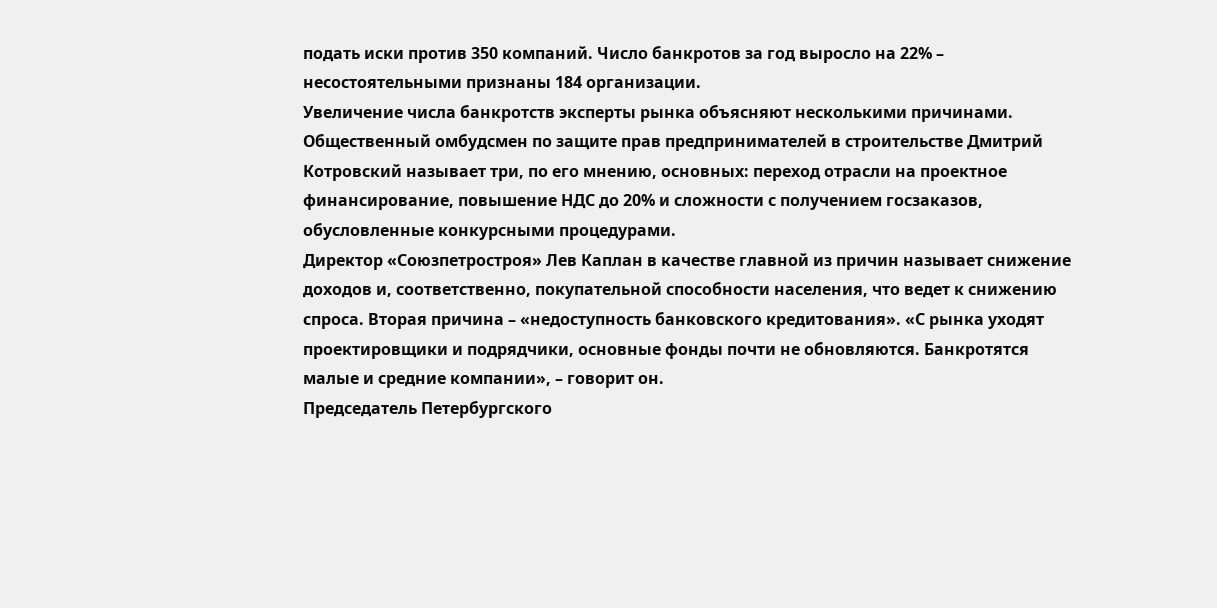подать иски против 350 компаний. Число банкротов за год выросло на 22% – несостоятельными признаны 184 организации.
Увеличение числа банкротств эксперты рынка объясняют несколькими причинами. Общественный омбудсмен по защите прав предпринимателей в строительстве Дмитрий Котровский называет три, по его мнению, основных: переход отрасли на проектное финансирование, повышение НДС до 20% и сложности с получением госзаказов, обусловленные конкурсными процедурами.
Директор «Союзпетростроя» Лев Каплан в качестве главной из причин называет снижение доходов и, соответственно, покупательной способности населения, что ведет к снижению спроса. Вторая причина – «недоступность банковского кредитования». «С рынка уходят проектировщики и подрядчики, основные фонды почти не обновляются. Банкротятся малые и средние компании», – говорит он.
Председатель Петербургского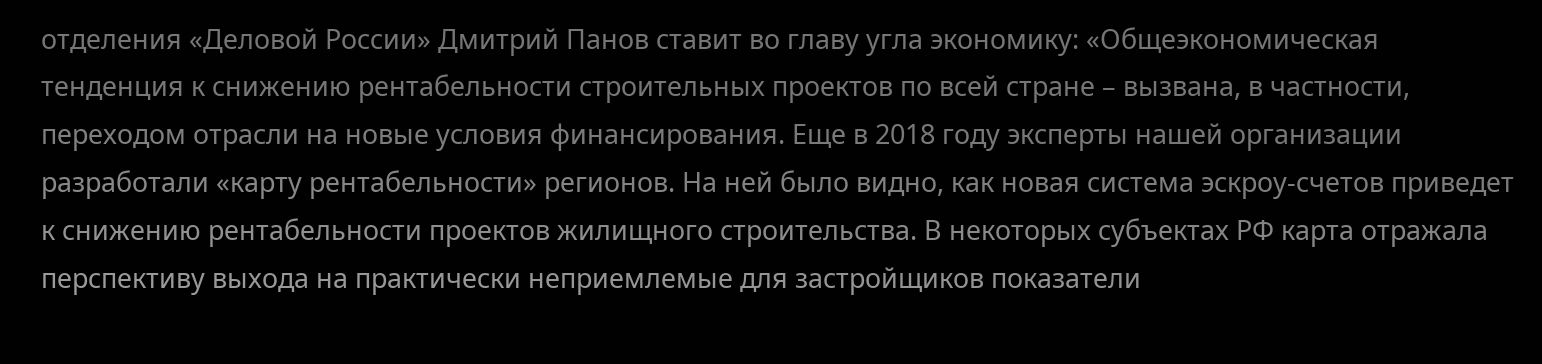отделения «Деловой России» Дмитрий Панов ставит во главу угла экономику: «Общеэкономическая тенденция к снижению рентабельности строительных проектов по всей стране – вызвана, в частности, переходом отрасли на новые условия финансирования. Еще в 2018 году эксперты нашей организации разработали «карту рентабельности» регионов. На ней было видно, как новая система эскроу-счетов приведет к снижению рентабельности проектов жилищного строительства. В некоторых субъектах РФ карта отражала перспективу выхода на практически неприемлемые для застройщиков показатели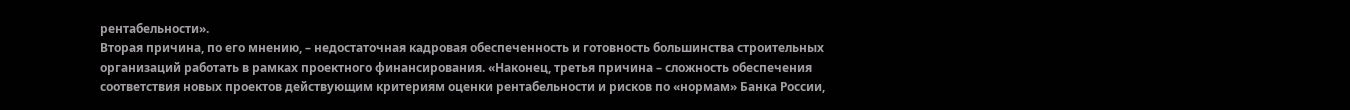рентабельности».
Вторая причина, по его мнению, – недостаточная кадровая обеспеченность и готовность большинства строительных организаций работать в рамках проектного финансирования. «Наконец, третья причина – сложность обеспечения соответствия новых проектов действующим критериям оценки рентабельности и рисков по «нормам» Банка России,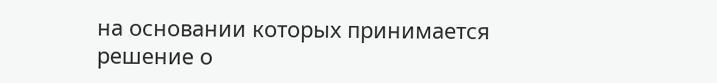на основании которых принимается решение о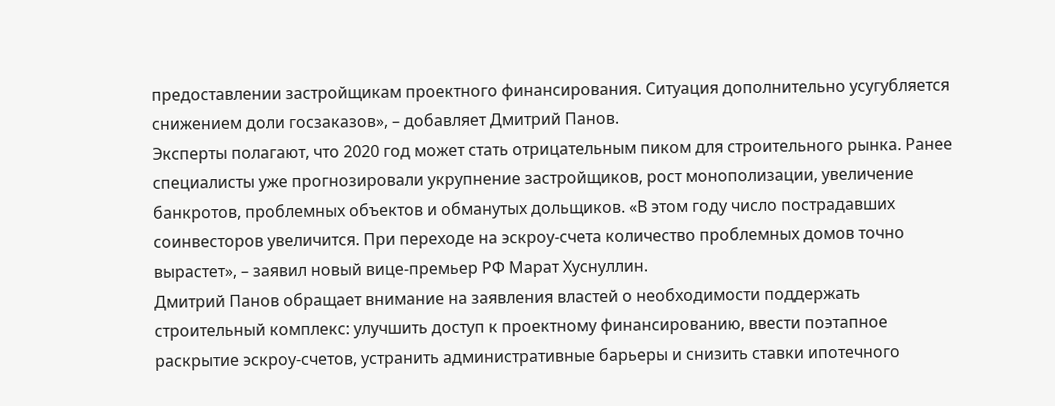предоставлении застройщикам проектного финансирования. Ситуация дополнительно усугубляется снижением доли госзаказов», – добавляет Дмитрий Панов.
Эксперты полагают, что 2020 год может стать отрицательным пиком для строительного рынка. Ранее специалисты уже прогнозировали укрупнение застройщиков, рост монополизации, увеличение банкротов, проблемных объектов и обманутых дольщиков. «В этом году число пострадавших соинвесторов увеличится. При переходе на эскроу-счета количество проблемных домов точно вырастет», – заявил новый вице-премьер РФ Марат Хуснуллин.
Дмитрий Панов обращает внимание на заявления властей о необходимости поддержать строительный комплекс: улучшить доступ к проектному финансированию, ввести поэтапное раскрытие эскроу-счетов, устранить административные барьеры и снизить ставки ипотечного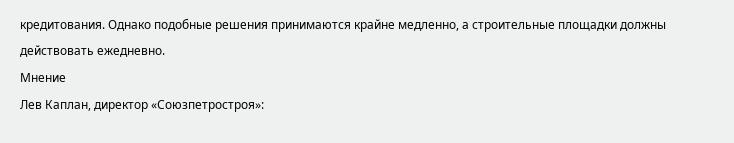кредитования. Однако подобные решения принимаются крайне медленно, а строительные площадки должны действовать ежедневно.
Мнение
Лев Каплан, директор «Союзпетростроя»: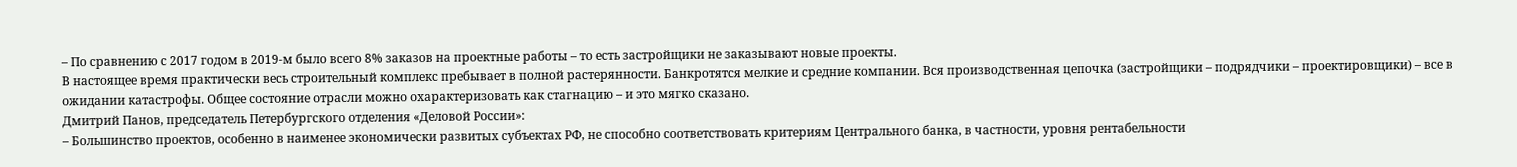– По сравнению с 2017 годом в 2019-м было всего 8% заказов на проектные работы – то есть застройщики не заказывают новые проекты.
В настоящее время практически весь строительный комплекс пребывает в полной растерянности. Банкротятся мелкие и средние компании. Вся производственная цепочка (застройщики – подрядчики – проектировщики) – все в ожидании катастрофы. Общее состояние отрасли можно охарактеризовать как стагнацию – и это мягко сказано.
Дмитрий Панов, председатель Петербургского отделения «Деловой России»:
– Большинство проектов, особенно в наименее экономически развитых субъектах РФ, не способно соответствовать критериям Центрального банка, в частности, уровня рентабельности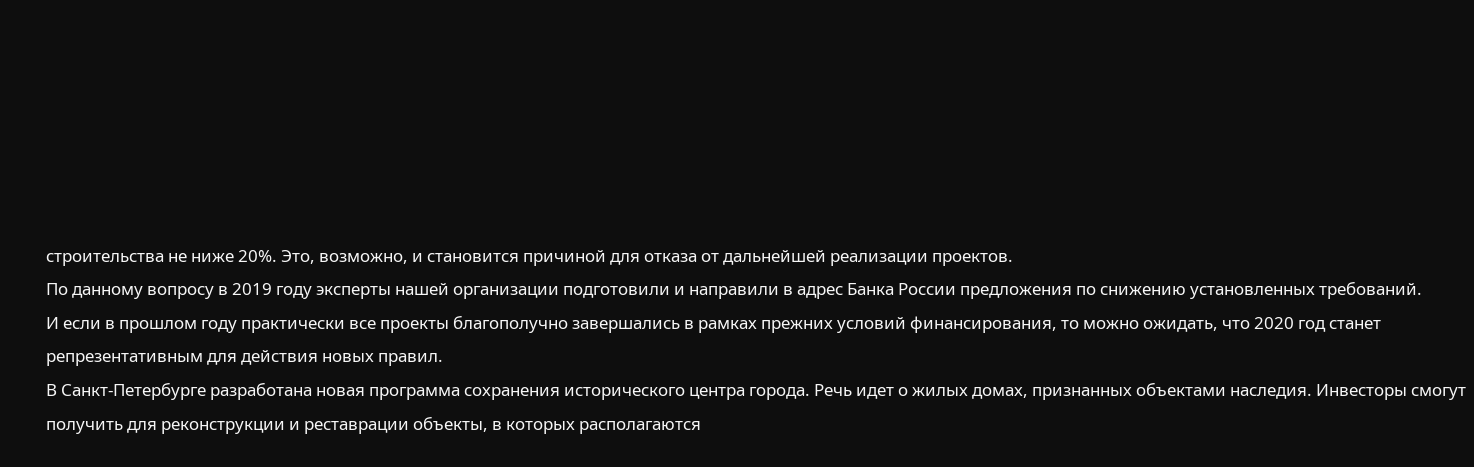строительства не ниже 20%. Это, возможно, и становится причиной для отказа от дальнейшей реализации проектов.
По данному вопросу в 2019 году эксперты нашей организации подготовили и направили в адрес Банка России предложения по снижению установленных требований.
И если в прошлом году практически все проекты благополучно завершались в рамках прежних условий финансирования, то можно ожидать, что 2020 год станет репрезентативным для действия новых правил.
В Санкт-Петербурге разработана новая программа сохранения исторического центра города. Речь идет о жилых домах, признанных объектами наследия. Инвесторы смогут получить для реконструкции и реставрации объекты, в которых располагаются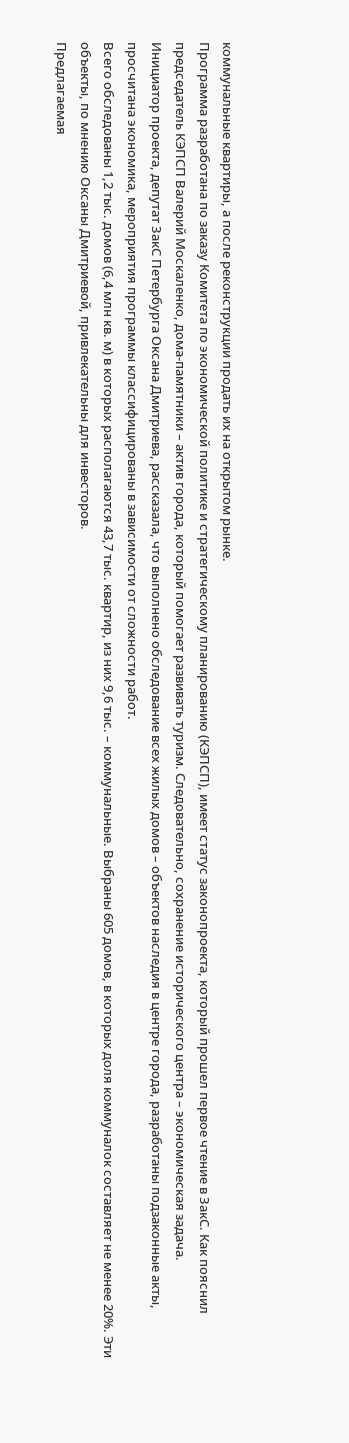коммунальные квартиры, а после реконструкции продать их на открытом рынке.
Программа разработана по заказу Комитета по экономической политике и стратегическому планированию (КЭПСП), имеет статус законопроекта, который прошел первое чтение в ЗакС. Как пояснил председатель КЭПСП Валерий Москаленко, дома-памятники – актив города, который помогает развивать туризм. Следовательно, сохранение исторического центра – экономическая задача.
Инициатор проекта, депутат ЗакС Петербурга Оксана Дмитриева, рассказала, что выполнено обследование всех жилых домов – объектов наследия в центре города, разработаны подзаконные акты, просчитана экономика, мероприятия программы классифицированы в зависимости от сложности работ.
Всего обследованы 1,2 тыс. домов (6,4 млн кв. м) в которых располагаются 43,7 тыс. квартир, из них 9,6 тыс. – коммунальные. Выбраны 605 домов, в которых доля коммуналок составляет не менее 20%. Эти объекты, по мнению Оксаны Дмитриевой, привлекательны для инвесторов.
Предлагаемая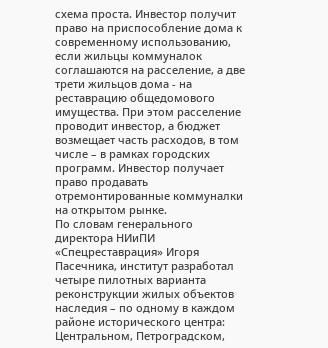схема проста. Инвестор получит право на приспособление дома к современному использованию, если жильцы коммуналок соглашаются на расселение, а две трети жильцов дома - на реставрацию общедомового имущества. При этом расселение проводит инвестор, а бюджет возмещает часть расходов, в том числе – в рамках городских программ. Инвестор получает право продавать отремонтированные коммуналки на открытом рынке.
По словам генерального директора НИиПИ «Спецреставрация» Игоря Пасечника, институт разработал четыре пилотных варианта реконструкции жилых объектов наследия – по одному в каждом районе исторического центра: Центральном, Петроградском,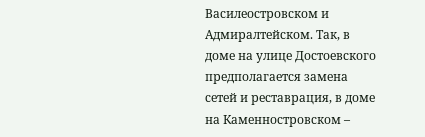Василеостровском и Адмиралтейском. Так, в доме на улице Достоевского предполагается замена сетей и реставрация, в доме на Каменностровском –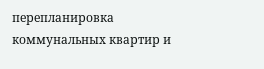перепланировка коммунальных квартир и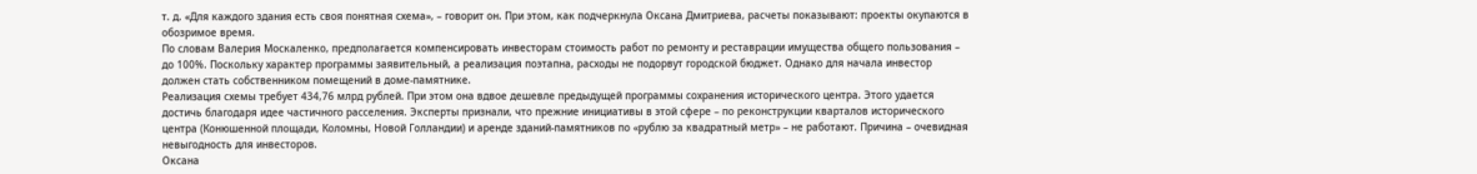т. д. «Для каждого здания есть своя понятная схема», – говорит он. При этом, как подчеркнула Оксана Дмитриева, расчеты показывают: проекты окупаются в обозримое время.
По словам Валерия Москаленко, предполагается компенсировать инвесторам стоимость работ по ремонту и реставрации имущества общего пользования – до 100%. Поскольку характер программы заявительный, а реализация поэтапна, расходы не подорвут городской бюджет. Однако для начала инвестор должен стать собственником помещений в доме-памятнике.
Реализация схемы требует 434,76 млрд рублей. При этом она вдвое дешевле предыдущей программы сохранения исторического центра. Этого удается достичь благодаря идее частичного расселения. Эксперты признали, что прежние инициативы в этой сфере – по реконструкции кварталов исторического центра (Конюшенной площади, Коломны, Новой Голландии) и аренде зданий-памятников по «рублю за квадратный метр» – не работают. Причина – очевидная невыгодность для инвесторов.
Оксана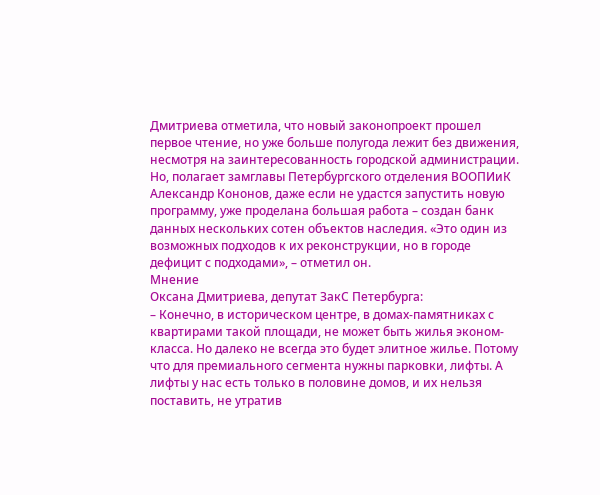Дмитриева отметила, что новый законопроект прошел первое чтение, но уже больше полугода лежит без движения, несмотря на заинтересованность городской администрации.
Но, полагает замглавы Петербургского отделения ВООПИиК Александр Кононов, даже если не удастся запустить новую программу, уже проделана большая работа – создан банк данных нескольких сотен объектов наследия. «Это один из возможных подходов к их реконструкции, но в городе дефицит с подходами», – отметил он.
Мнение
Оксана Дмитриева, депутат ЗакС Петербурга:
– Конечно, в историческом центре, в домах-памятниках с квартирами такой площади, не может быть жилья эконом-класса. Но далеко не всегда это будет элитное жилье. Потому что для премиального сегмента нужны парковки, лифты. А лифты у нас есть только в половине домов, и их нельзя поставить, не утратив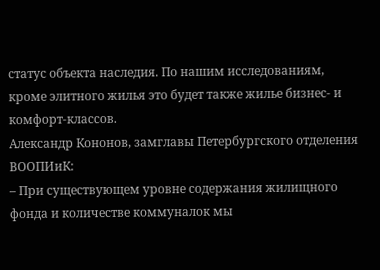статус объекта наследия. По нашим исследованиям, кроме элитного жилья это будет также жилье бизнес- и комфорт-классов.
Александр Кононов, замглавы Петербургского отделения ВООПИиК:
– При существующем уровне содержания жилищного фонда и количестве коммуналок мы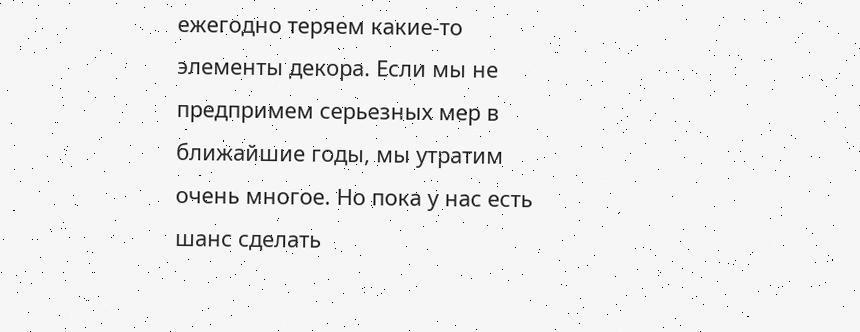ежегодно теряем какие-то элементы декора. Если мы не предпримем серьезных мер в ближайшие годы, мы утратим очень многое. Но пока у нас есть шанс сделать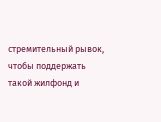стремительный рывок, чтобы поддержать такой жилфонд и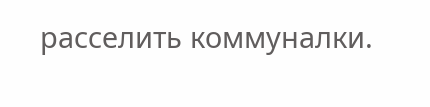расселить коммуналки.